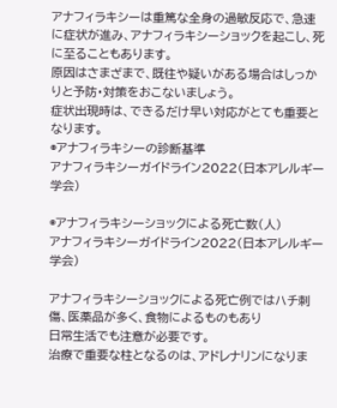アナフィラキシーは重篤な全身の過敏反応で、急速に症状が進み、アナフィラキシーショックを起こし、死に至ることもあります。
原因はさまざまで、既往や疑いがある場合はしっかりと予防・対策をおこないましょう。
症状出現時は、できるだけ早い対応がとても重要となります。
◉アナフィラキシーの診断基準
アナフィラキシーガイドライン2022(日本アレルギー学会)

◉アナフィラキシーショックによる死亡数(人)
アナフィラキシーガイドライン2022(日本アレルギー学会)

アナフィラキシーショックによる死亡例ではハチ刺傷、医薬品が多く、食物によるものもあり
日常生活でも注意が必要です。
治療で重要な柱となるのは、アドレナリンになりま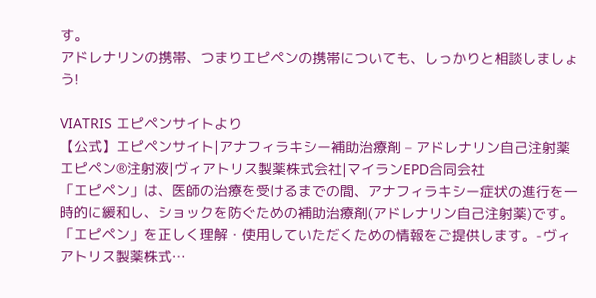す。
アドレナリンの携帯、つまりエピペンの携帯についても、しっかりと相談しましょう!

VIATRIS エピペンサイトより
【公式】エピペンサイト|アナフィラキシー補助治療剤 – アドレナリン自己注射薬 エピペン®注射液|ヴィアトリス製薬株式会社|マイランEPD合同会社
「エピペン」は、医師の治療を受けるまでの間、アナフィラキシー症状の進行を一時的に緩和し、ショックを防ぐための補助治療剤(アドレナリン自己注射薬)です。「エピペン」を正しく理解・使用していただくための情報をご提供します。-ヴィアトリス製薬株式…